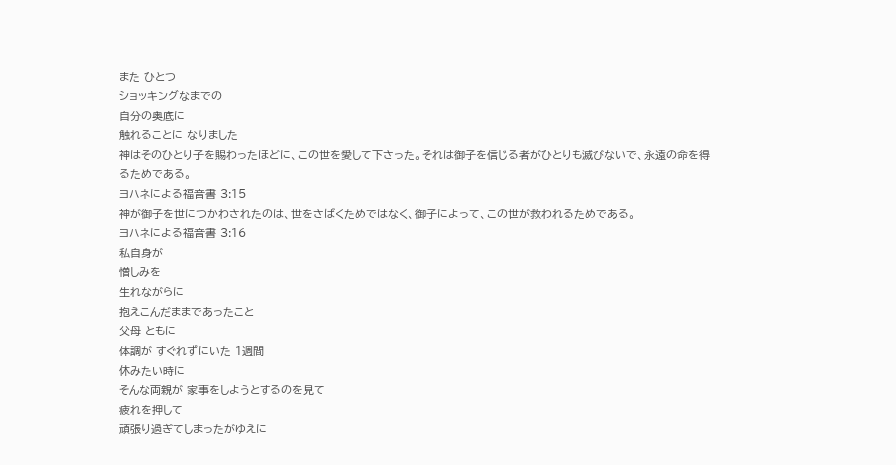また ひとつ
ショッキングなまでの
自分の奥底に
触れることに なりました
神はそのひとり子を賜わったほどに、この世を愛して下さった。それは御子を信じる者がひとりも滅びないで、永遠の命を得るためである。
ヨハネによる福音書 3:15
神が御子を世につかわされたのは、世をさばくためではなく、御子によって、この世が救われるためである。
ヨハネによる福音書 3:16
私自身が
憎しみを
生れながらに
抱えこんだままであったこと
父母 ともに
体調が すぐれずにいた 1週間
休みたい時に
そんな両親が 家事をしようとするのを見て
疲れを押して
頑張り過ぎてしまったがゆえに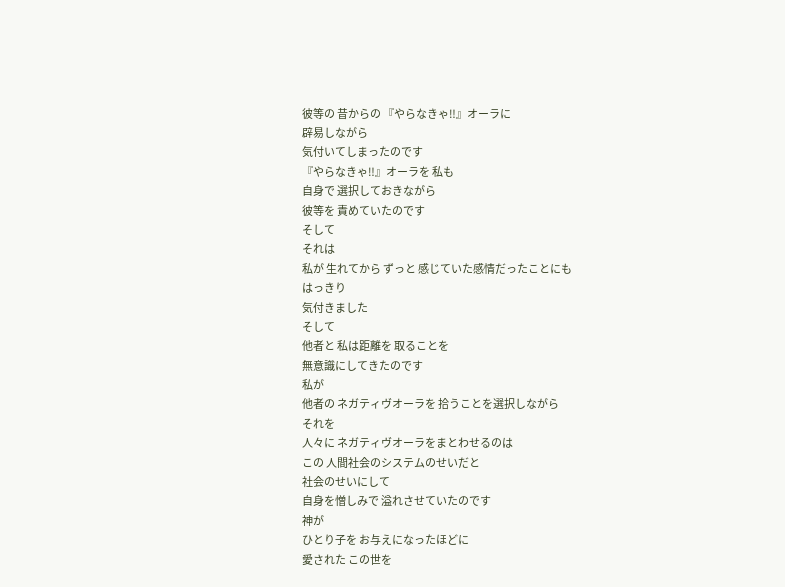彼等の 昔からの 『やらなきゃ‼』オーラに
辟易しながら
気付いてしまったのです
『やらなきゃ‼』オーラを 私も
自身で 選択しておきながら
彼等を 責めていたのです
そして
それは
私が 生れてから ずっと 感じていた感情だったことにも
はっきり
気付きました
そして
他者と 私は距離を 取ることを
無意識にしてきたのです
私が
他者の ネガティヴオーラを 拾うことを選択しながら
それを
人々に ネガティヴオーラをまとわせるのは
この 人間社会のシステムのせいだと
社会のせいにして
自身を憎しみで 溢れさせていたのです
神が
ひとり子を お与えになったほどに
愛された この世を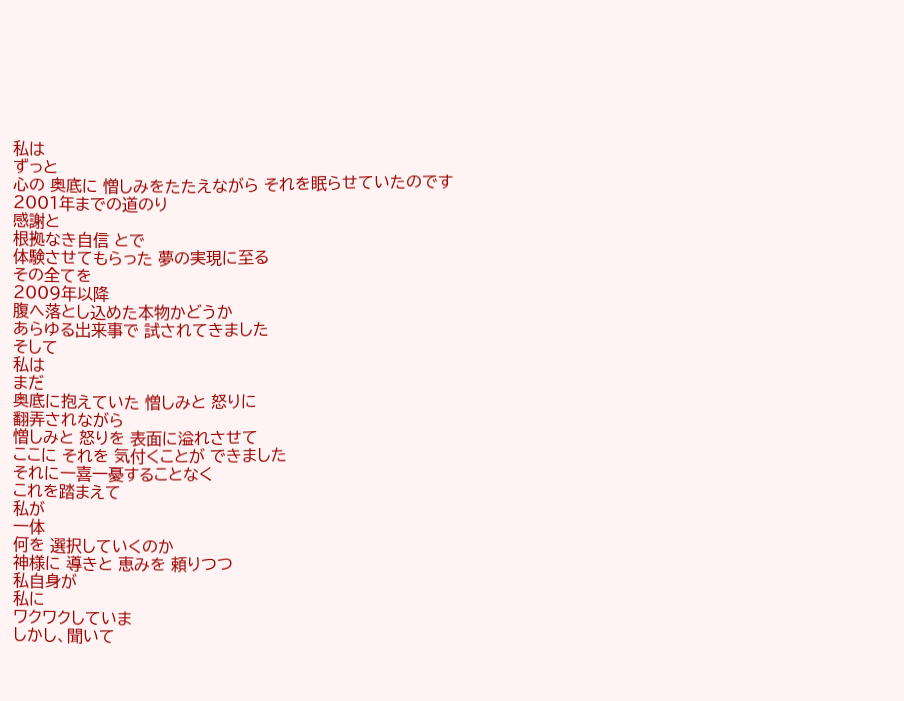私は
ずっと
心の 奥底に 憎しみをたたえながら それを眠らせていたのです
2001年までの道のり
感謝と
根拠なき自信 とで
体験させてもらった 夢の実現に至る
その全てを
2009年以降
腹へ落とし込めた本物かどうか
あらゆる出来事で 試されてきました
そして
私は
まだ
奥底に抱えていた 憎しみと 怒りに
翻弄されながら
憎しみと 怒りを 表面に溢れさせて
ここに それを 気付くことが できました
それに一喜一憂することなく
これを踏まえて
私が
一体
何を 選択していくのか
神様に 導きと 恵みを 頼りつつ
私自身が
私に
ワクワクしていま
しかし、聞いて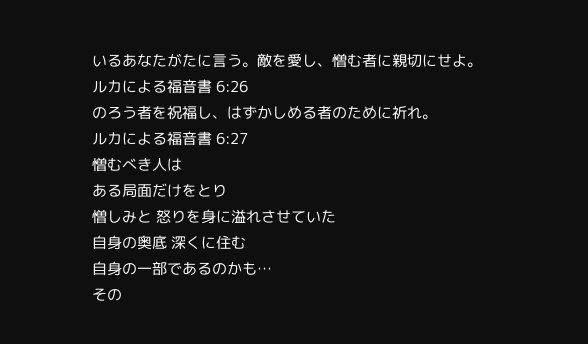いるあなたがたに言う。敵を愛し、憎む者に親切にせよ。
ルカによる福音書 6:26
のろう者を祝福し、はずかしめる者のために祈れ。
ルカによる福音書 6:27
憎むべき人は
ある局面だけをとり
憎しみと 怒りを身に溢れさせていた
自身の奥底 深くに住む
自身の一部であるのかも…
その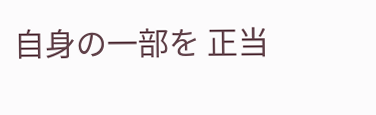自身の一部を 正当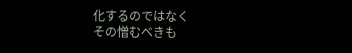化するのではなく
その憎むべきも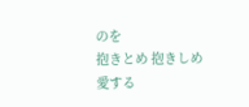のを
抱きとめ 抱きしめ
愛する